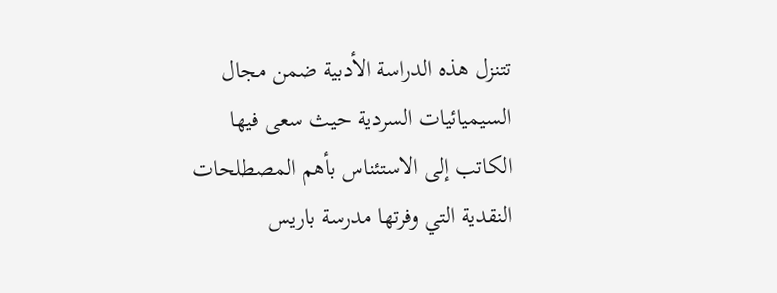تتنزل هذه الدراسة الأدبية ضمن مجال السيميائيات السردية حيث سعى فيها الكاتب إلى الاستئناس بأهم المصطلحات النقدية التي وفرتها مدرسة باريس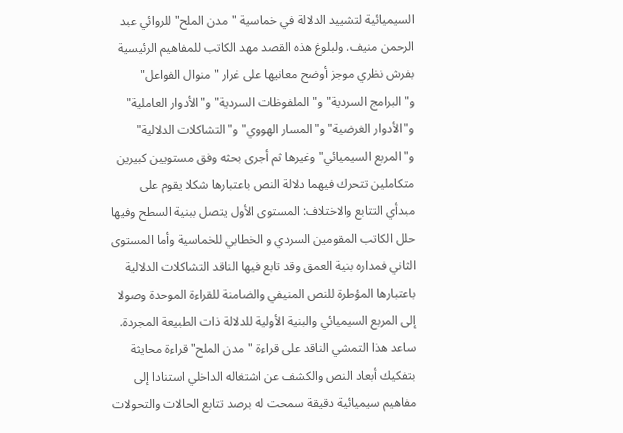السيميائية لتشييد الدلالة في خماسية "مدن الملح" للروائي عبد الرحمن منيف. ولبلوغ هذه القصد مهد الكاتب للمفاهيم الرئيسية بفرش نظري موجز أوضح معانيها على غرار "منوال الفواعل" و"البرامج السردية" و"الملفوظات السردية" و"الأدوار العاملية" و"الأدوار الغرضية" و"المسار الهووي" و"التشاكلات الدلالية" و"المربع السيميائي" وغيرها ثم أجرى بحثه وفق مستويين كبيرين متكاملين تتحرك فيهما دلالة النص باعتبارها شكلا يقوم على مبدأي التتابع والاختلاف: المستوى الأول يتصل ببنية السطح وفيها حلل الكاتب المقومين السردي و الخطابي للخماسية وأما المستوى الثاني فمداره بنية العمق وقد تابع فيها الناقد التشاكلات الدلالية باعتبارها المؤطرة للنص المنيفي والضامنة للقراءة الموحدة وصولا إلى المربع السيميائي والبنية الأولية للدلالة ذات الطبيعة المجردة. ساعد هذا التمشي الناقد على قراءة "مدن الملح" قراءة محايثة بتفكيك أبعاد النص والكشف عن اشتغاله الداخلي استنادا إلى مفاهيم سيميائية دقيقة سمحت له برصد تتابع الحالات والتحولات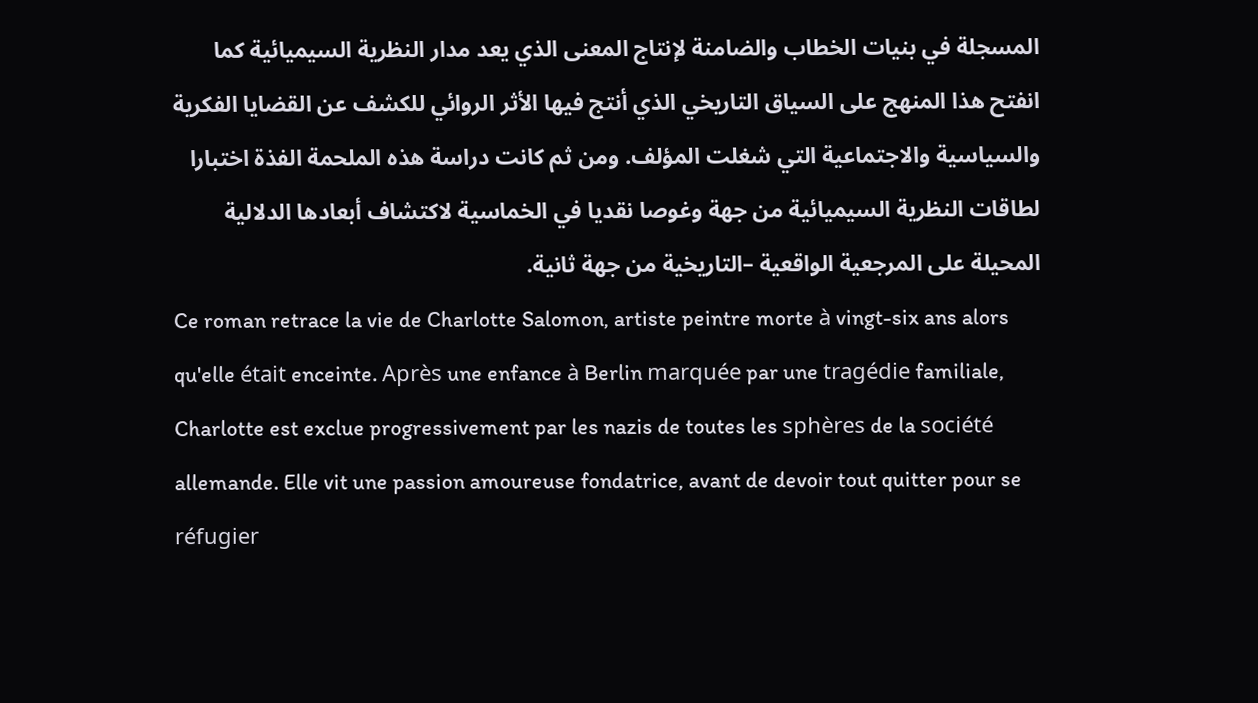المسجلة في بنيات الخطاب والضامنة لإنتاج المعنى الذي يعد مدار النظرية السيميائية كما انفتح هذا المنهج على السياق التاريخي الذي أنتج فيها الأثر الروائي للكشف عن القضايا الفكرية والسياسية والاجتماعية التي شغلت المؤلف. ومن ثم كانت دراسة هذه الملحمة الفذة اختبارا لطاقات النظرية السيميائية من جهة وغوصا نقديا في الخماسية لاكتشاف أبعادها الدلالية المحيلة على المرجعية الواقعية –التاريخية من جهة ثانية.
Ce roman retrace la vie de Charlotte Salomon, artiste peintre morte à vingt-six ans alors qu'elle était enceinte. Après une enfance à Berlin marquée par une tragédie familiale, Charlotte est exclue progressivement par les nazis de toutes les sphères de la société allemande. Elle vit une passion amoureuse fondatrice, avant de devoir tout quitter pour se réfugier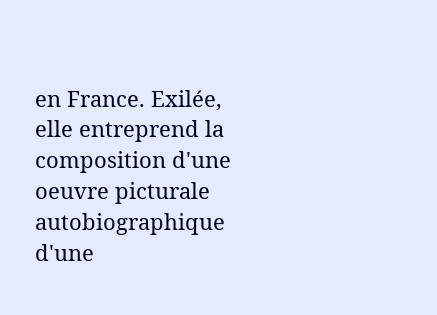en France. Exilée, elle entreprend la composition d'une oeuvre picturale autobiographique d'une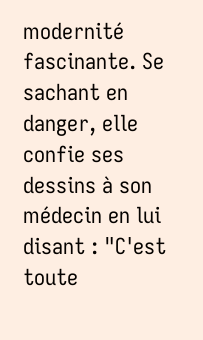modernité fascinante. Se sachant en danger, elle confie ses dessins à son médecin en lui disant : "C'est toute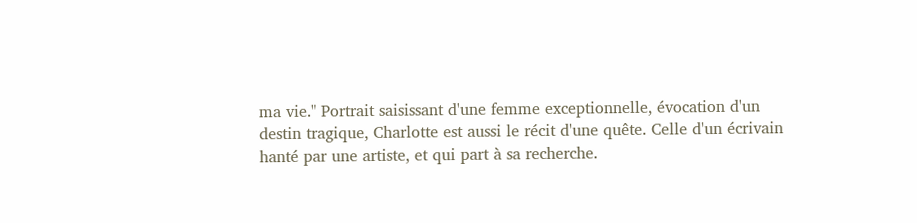ma vie." Portrait saisissant d'une femme exceptionnelle, évocation d'un destin tragique, Charlotte est aussi le récit d'une quête. Celle d'un écrivain hanté par une artiste, et qui part à sa recherche.